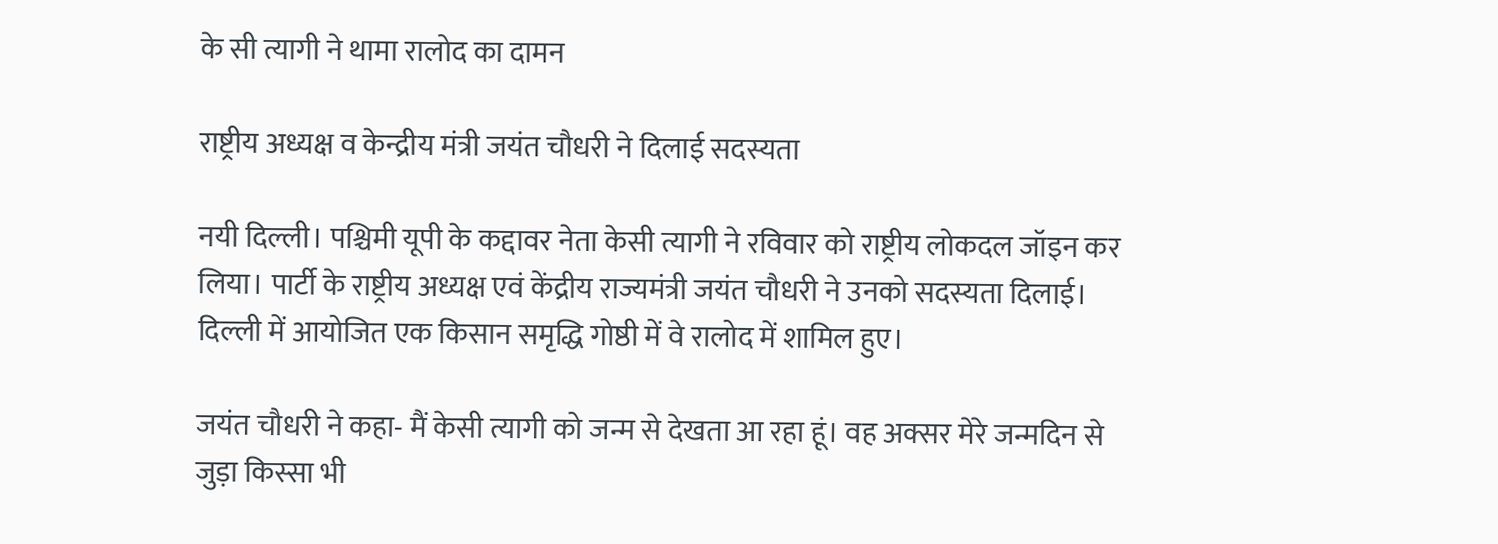के सी त्यागी ने थामा रालोद का दामन

राष्ट्रीय अध्यक्ष व केन्द्रीय मंत्री जयंत चौधरी ने दिलाई सदस्यता

नयी दिल्ली। पश्चिमी यूपी के कद्दावर नेता केसी त्यागी ने रविवार को राष्ट्रीय लोकदल जॉइन कर लिया। पार्टी के राष्ट्रीय अध्यक्ष एवं केंद्रीय राज्यमंत्री जयंत चौधरी ने उनको सदस्यता दिलाई। दिल्ली में आयोजित एक किसान समृद्धि गोष्ठी में वे रालोद में शामिल हुए।

जयंत चौधरी ने कहा- मैं केसी त्यागी को जन्म से देखता आ रहा हूं। वह अक्सर मेरे जन्मदिन से जुड़ा किस्सा भी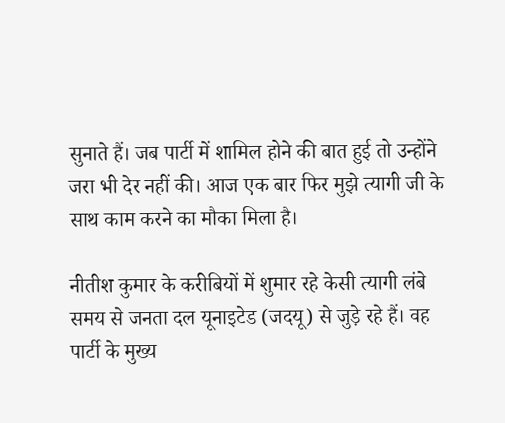सुनाते हैं। जब पार्टी में शामिल होने की बात हुई तो उन्होंने जरा भी देर नहीं की। आज एक बार फिर मुझे त्यागी जी के साथ काम करने का मौका मिला है।

नीतीश कुमार के करीबियों में शुमार रहे केसी त्यागी लंबे समय से जनता दल यूनाइटेड (जदयू) से जुड़े रहे हैं। वह पार्टी के मुख्य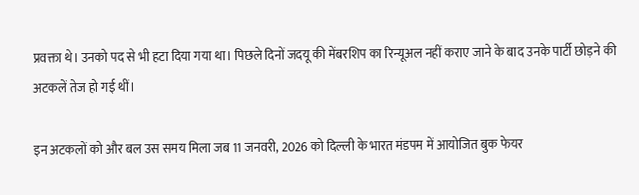प्रवक्ता थे। उनको पद से भी हटा दिया गया था। पिछले दिनों जदयू की मेंबरशिप का रिन्यूअल नहीं कराए जाने के बाद उनके पार्टी छोड़ने की अटकलें तेज हो गई थीं।

इन अटकलों को और बल उस समय मिला जब 11 जनवरी, 2026 को दिल्ली के भारत मंडपम में आयोजित बुक फेयर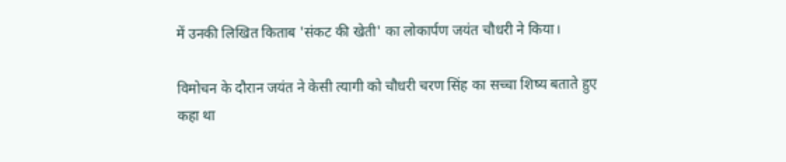में उनकी लिखित किताब 'संकट की खेती' का लोकार्पण जयंत चौधरी ने किया।

विमोचन के दौरान जयंत ने केसी त्यागी को चौधरी चरण सिंह का सच्चा शिष्य बताते हुए कहा था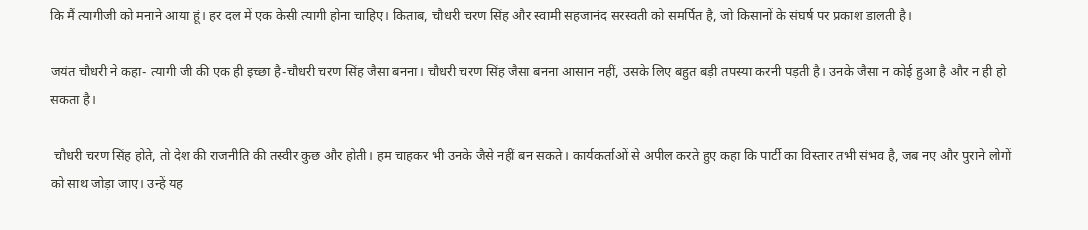कि मैं त्यागीजी को मनाने आया हूं। हर दल में एक केसी त्यागी होना चाहिए। किताब, चौधरी चरण सिंह और स्वामी सहजानंद सरस्वती को समर्पित है, जो किसानों के संघर्ष पर प्रकाश डालती है।

जयंत चौधरी ने कहा- त्यागी जी की एक ही इच्छा है-चौधरी चरण सिंह जैसा बनना। चौधरी चरण सिंह जैसा बनना आसान नहीं, उसके लिए बहुत बड़ी तपस्या करनी पड़ती है। उनके जैसा न कोई हुआ है और न ही हो सकता है।

 चौधरी चरण सिंह होते, तो देश की राजनीति की तस्वीर कुछ और होती। हम चाहकर भी उनके जैसे नहीं बन सकते। कार्यकर्ताओं से अपील करते हुए कहा कि पार्टी का विस्तार तभी संभव है, जब नए और पुराने लोगों को साथ जोड़ा जाए। उन्हें यह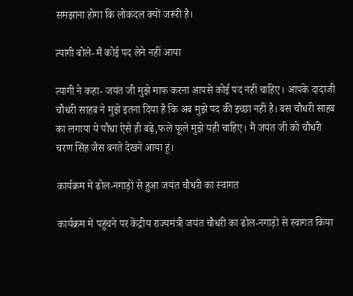समझाना होगा कि लोकदल क्यों जरूरी है।

त्यागी बोले- मैं कोई पद लेने नहीं आया

त्यागी ने कहा- जयंत जी मुझे माफ करना आपसे कोई पद नहीं चाहिए। आपके दादाजी चौधरी साहब ने मुझे इतना दिया है कि अब मुझे पद की इच्छा नहीं है। बस चौधरी साहब का लगाया ये पौधा ऐसे ही बढ़े,फले फूले मुझे यही चाहिए। मैं जयंत जी को चौधरी चरण सिंह जैस बनते देखने आया हूं।

कार्यक्रम में ढोल-नगाड़ों से हुआ जयंत चौधरी का स्वागत

कार्यक्रम में पहुंचने पर केंद्रीय राज्यमंत्री जयंत चौधरी का ढोल-नगाड़ों से स्वागत किया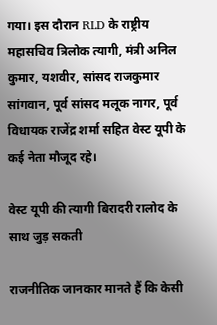गया। इस दौरान RLD के राष्ट्रीय महासचिव त्रिलोक त्यागी, मंत्री अनिल कुमार, यशवीर, सांसद राजकुमार सांगवान, पूर्व सांसद मलूक नागर, पूर्व विधायक राजेंद्र शर्मा सहित वेस्ट यूपी के कई नेता मौजूद रहे।

वेस्ट यूपी की त्यागी बिरादरी रालोद के साथ जुड़ सकती

राजनीतिक जानकार मानते हैं कि केसी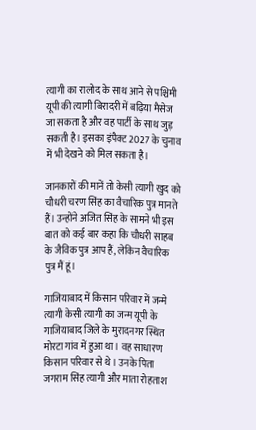त्यागी का रालोद के साथ आने से पश्चिमी यूपी की त्यागी बिरादरी में बढ़िया मैसेज जा सकता है और वह पार्टी के साथ जुड़ सकती है। इसका इंपैक्ट 2027 के चुनाव में भी देखने को मिल सकता है।

जानकारों की मानें तो केसी त्यागी खुद को चौधरी चरण सिंह का वैचारिक पुत्र मानते हैं। उन्होंने अजित सिंह के सामने भी इस बात को कई बार कहा कि चौधरी साहब के जैविक पुत्र आप हैं, लेकिन वैचारिक पुत्र मैं हूं।

गाजियाबाद में किसान परिवार में जन्मे त्यागी केसी त्यागी का जन्म यूपी के गाजियाबाद जिले के मुरादनगर स्थित मोरटा गांव में हुआ था। वह साधारण किसान परिवार से थे। उनके पिता जगराम सिंह त्यागी और माता रोहताश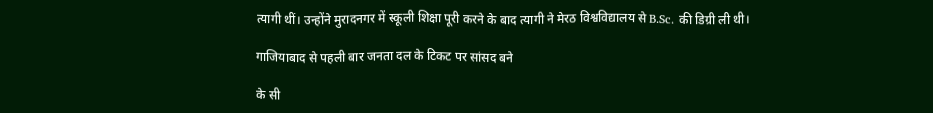त्यागी थीं। उन्होंने मुरादनगर में स्कूली शिक्षा पूरी करने के बाद त्यागी ने मेरठ विश्वविद्यालय से B.Sc. की डिग्री ली थी।

गाजियाबाद से पहली बार जनता दल के टिकट पर सांसद बने

के सी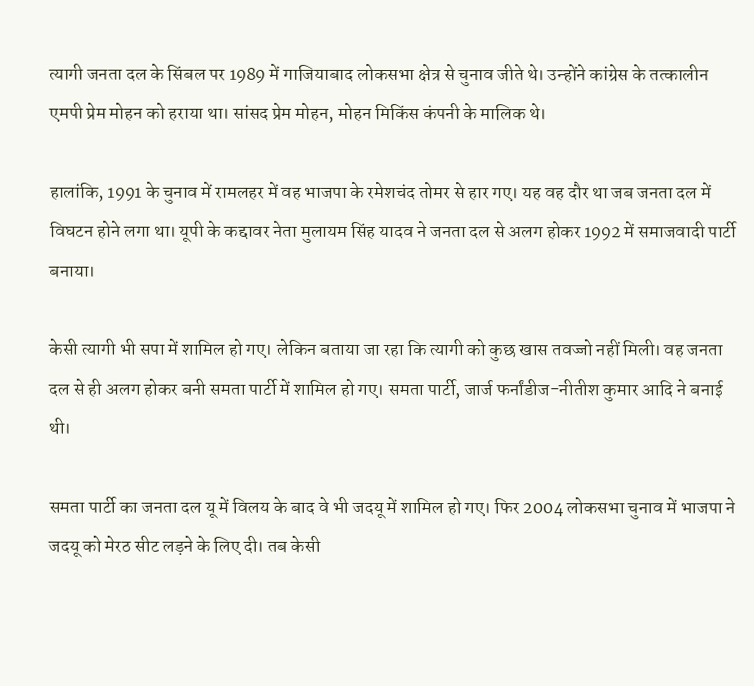त्यागी जनता दल के सिंबल पर 1989 में गाजियाबाद लोकसभा क्षेत्र से चुनाव जीते थे। उन्होंने कांग्रेस के तत्कालीन एमपी प्रेम मोहन को हराया था। सांसद प्रेम मोहन, मोहन मिकिंस कंपनी के मालिक थे।

हालांकि, 1991 के चुनाव में रामलहर में वह भाजपा के रमेशचंद तोमर से हार गए। यह वह दौर था जब जनता दल में विघटन होने लगा था। यूपी के कद्दावर नेता मुलायम सिंह यादव ने जनता दल से अलग होकर 1992 में समाजवादी पार्टी बनाया।

केसी त्यागी भी सपा में शामिल हो गए। लेकिन बताया जा रहा कि त्यागी को कुछ खास तवज्जो नहीं मिली। वह जनता दल से ही अलग होकर बनी समता पार्टी में शामिल हो गए। समता पार्टी, जार्ज फर्नांडीज-नीतीश कुमार आदि ने बनाई थी।

समता पार्टी का जनता दल यू में विलय के बाद वे भी जदयू में शामिल हो गए। फिर 2004 लोकसभा चुनाव में भाजपा ने जदयू को मेरठ सीट लड़ने के लिए दी। तब केसी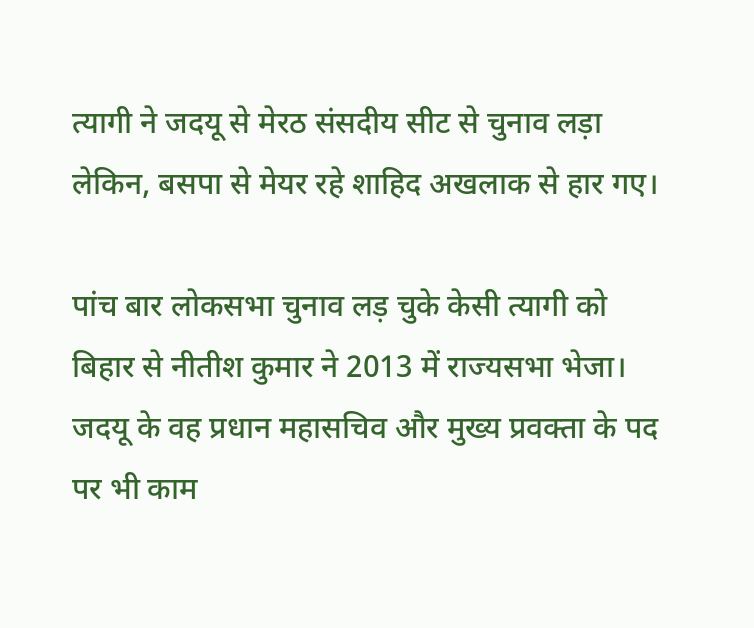त्यागी ने जदयू से मेरठ संसदीय सीट से चुनाव लड़ा लेकिन, बसपा से मेयर रहे शाहिद अखलाक से हार गए।

पांच बार लोकसभा चुनाव लड़ चुके केसी त्यागी को बिहार से नीतीश कुमार ने 2013 में राज्यसभा भेजा। जदयू के वह प्रधान महासचिव और मुख्य प्रवक्ता के पद पर भी काम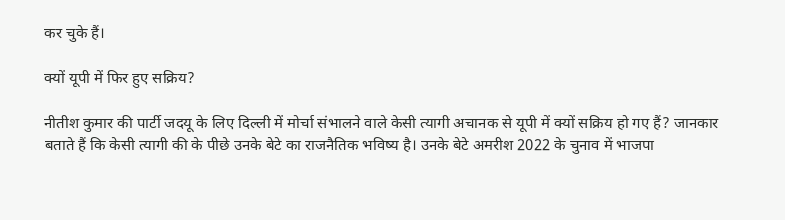कर चुके हैं।

क्यों यूपी में फिर हुए सक्रिय?

नीतीश कुमार की पार्टी जदयू के लिए दिल्ली में मोर्चा संभालने वाले केसी त्यागी अचानक से यूपी में क्यों सक्रिय हो गए हैं? जानकार बताते हैं कि केसी त्यागी की के पीछे उनके बेटे का राजनैतिक भविष्य है। उनके बेटे अमरीश 2022 के चुनाव में भाजपा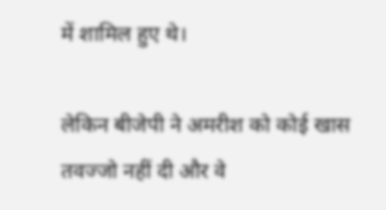में शामिल हुए थे।

लेकिन बीजेपी ने अमरीश को कोई खास तवज्जो नहीं दी और वे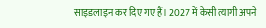साइडलाइन कर दिए गए हैं। 2027 में केसी त्यागी अपने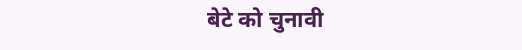बेटे को चुनावी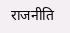राजनीति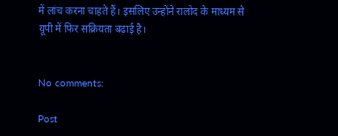में लांच करना चाहते हैं। इसलिए उन्होंने रालोद के माध्यम से यूपी में फिर सक्रियता बढ़ाई है।


No comments:

Post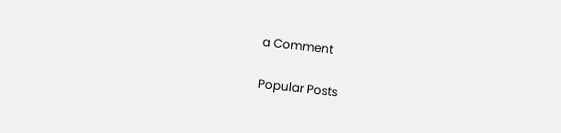a Comment

Popular Posts